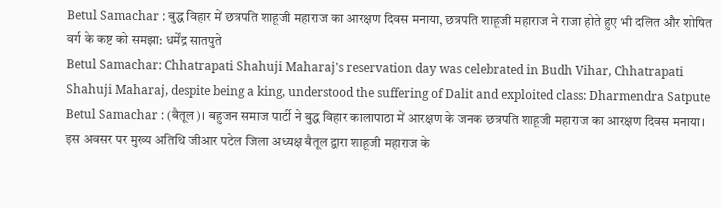Betul Samachar : बुद्ध विहार में छत्रपति शाहूजी महाराज का आरक्षण दिवस मनाया, छत्रपति शाहूजी महाराज ने राजा होते हुए भी दलित और शोषित वर्ग के कष्ट को समझा: धर्मेंद्र सातपुते
Betul Samachar: Chhatrapati Shahuji Maharaj's reservation day was celebrated in Budh Vihar, Chhatrapati Shahuji Maharaj, despite being a king, understood the suffering of Dalit and exploited class: Dharmendra Satpute
Betul Samachar : (बैतूल)। बहुजन समाज पार्टी ने बुद्ध विहार कालापाठा में आरक्षण के जनक छत्रपति शाहूजी महाराज का आरक्षण दिवस मनाया। इस अवसर पर मुख्य अतिथि जीआर पटेल जिला अध्यक्ष बैतूल द्वारा शाहूजी महाराज के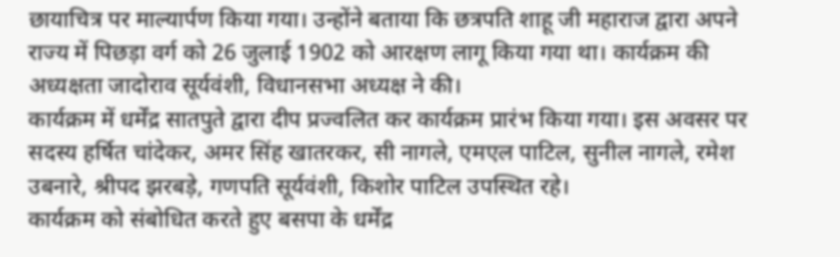छायाचित्र पर माल्यार्पण किया गया। उन्होंने बताया कि छत्रपति शाहू जी महाराज द्वारा अपने राज्य में पिछड़ा वर्ग को 26 जुलाई 1902 को आरक्षण लागू किया गया था। कार्यक्रम की अध्यक्षता जादोराव सूर्यवंशी, विधानसभा अध्यक्ष ने की।
कार्यक्रम में धर्मेंद्र सातपुते द्वारा दीप प्रज्वलित कर कार्यक्रम प्रारंभ किया गया। इस अवसर पर सदस्य हर्षित चांदेकर, अमर सिंह खातरकर, सी नागले, एमएल पाटिल, सुनील नागले, रमेश उबनारे, श्रीपद झरबड़े, गणपति सूर्यवंशी, किशोर पाटिल उपस्थित रहे।
कार्यक्रम को संबोधित करते हुए बसपा के धर्मेंद्र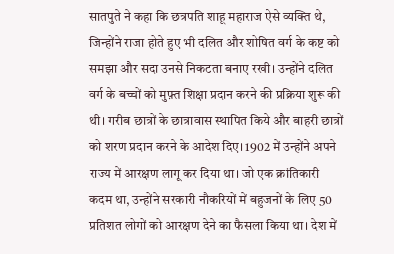सातपुते ने कहा कि छत्रपति शाहू महाराज ऐसे व्यक्ति थे, जिन्होंने राजा होते हुए भी दलित और शोषित वर्ग के कष्ट को समझा और सदा उनसे निकटता बनाए रखी। उन्होंने दलित वर्ग के बच्चों को मुफ़्त शिक्षा प्रदान करने की प्रक्रिया शुरू की थी। गरीब छात्रों के छात्रावास स्थापित किये और बाहरी छात्रों को शरण प्रदान करने के आदेश दिए। 1902 में उन्होंने अपने राज्य में आरक्षण लागू कर दिया था। जो एक क्रांतिकारी कदम था, उन्होंने सरकारी नौकरियों में बहुजनों के लिए 50 प्रतिशत लोगों को आरक्षण देने का फैसला किया था। देश में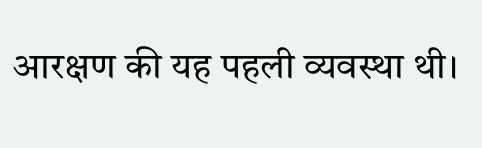आरक्षण की यह पहली व्यवस्था थी।